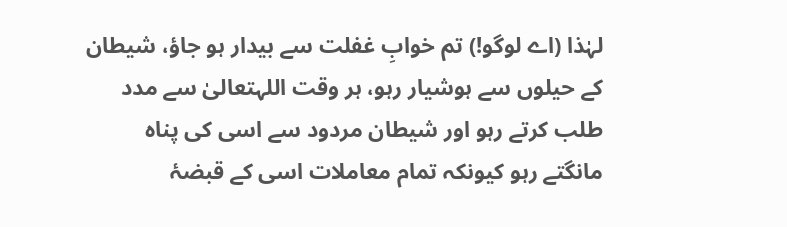لہٰذا (اے لوگو!) تم خوابِ غفلت سے بیدار ہو جاؤ، شیطان کے حیلوں سے ہوشیار رہو، ہر وقت اللہتعالیٰ سے مدد طلب کرتے رہو اور شیطان مردود سے اسی کی پناہ مانگتے رہو کیونکہ تمام معاملات اسی کے قبضۂ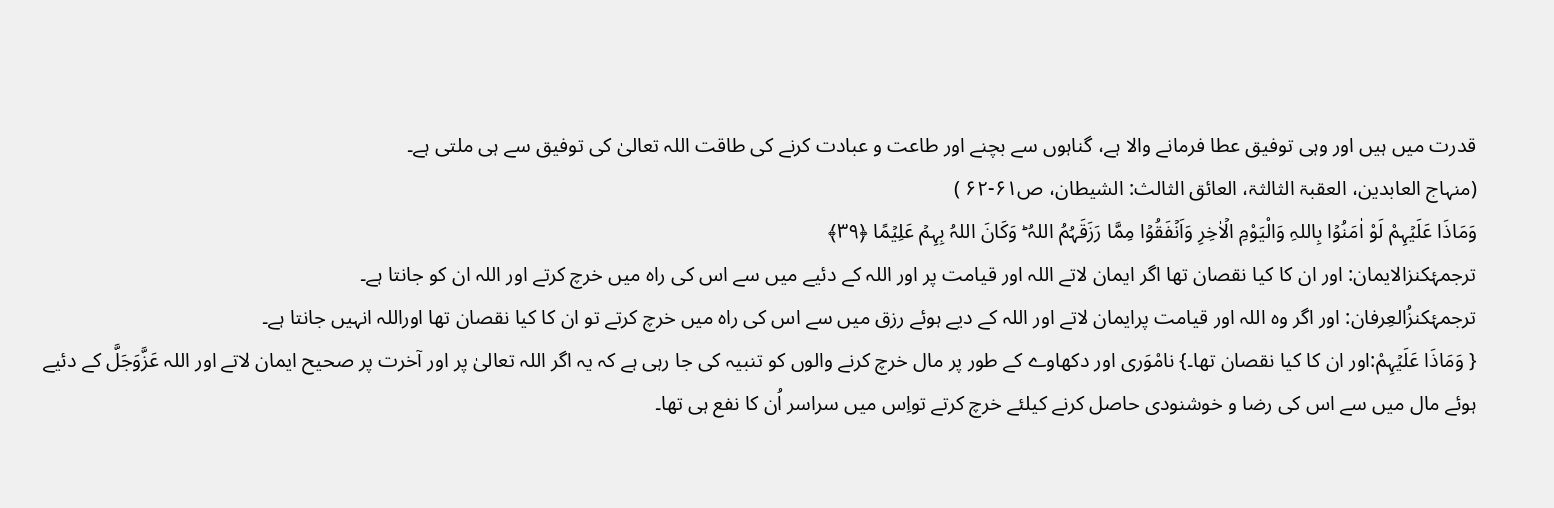قدرت میں ہیں اور وہی توفیق عطا فرمانے والا ہے، گناہوں سے بچنے اور طاعت و عبادت کرنے کی طاقت اللہ تعالیٰ کی توفیق سے ہی ملتی ہے۔
(منہاج العابدین، العقبۃ الثالثۃ، العائق الثالث: الشیطان، ص۶۱-۶۲ )
وَمَاذَا عَلَیۡہِمْ لَوْ اٰمَنُوۡا بِاللہِ وَالْیَوْمِ الۡاٰخِرِ وَاَنۡفَقُوۡا مِمَّا رَزَقَہُمُ اللہُ ؕ وَکَانَ اللہُ بِہِمۡ عَلِیۡمًا ﴿۳۹﴾
ترجمۂکنزالایمان: اور ان کا کیا نقصان تھا اگر ایمان لاتے اللہ اور قیامت پر اور اللہ کے دئیے میں سے اس کی راہ میں خرچ کرتے اور اللہ ان کو جانتا ہے۔
ترجمۂکنزُالعِرفان: اور اگر وہ اللہ اور قیامت پرایمان لاتے اور اللہ کے دیے ہوئے رزق میں سے اس کی راہ میں خرچ کرتے تو ان کا کیا نقصان تھا اوراللہ انہیں جانتا ہے۔
{ وَمَاذَا عَلَیۡہِمْ:اور ان کا کیا نقصان تھا۔} نامْوَری اور دکھاوے کے طور پر مال خرچ کرنے والوں کو تنبیہ کی جا رہی ہے کہ یہ اگر اللہ تعالیٰ پر اور آخرت پر صحیح ایمان لاتے اور اللہ عَزَّوَجَلَّ کے دئیے ہوئے مال میں سے اس کی رضا و خوشنودی حاصل کرنے کیلئے خرچ کرتے تواِس میں سراسر اُن کا نفع ہی تھا۔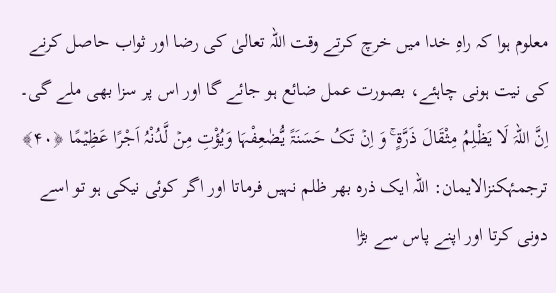معلوم ہوا کہ راہِ خدا میں خرچ کرتے وقت اللہ تعالیٰ کی رضا اور ثواب حاصل کرنے کی نیت ہونی چاہئے، بصورت عمل ضائع ہو جائے گا اور اس پر سزا بھی ملے گی۔
اِنَّ اللہَ لَا یَظْلِمُ مِثْقَالَ ذَرَّۃٍ ۚ وَ اِنۡ تَکُ حَسَنَۃً یُّضٰعِفْہَا وَیُؤْتِ مِنۡ لَّدُنْہُ اَجْرًا عَظِیۡمًا ﴿۴۰﴾
ترجمۂکنزالایمان: اللہ ایک ذرہ بھر ظلم نہیں فرماتا اور اگر کوئی نیکی ہو تو اسے دونی کرتا اور اپنے پاس سے بڑا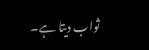ثواب دیتا ہے۔